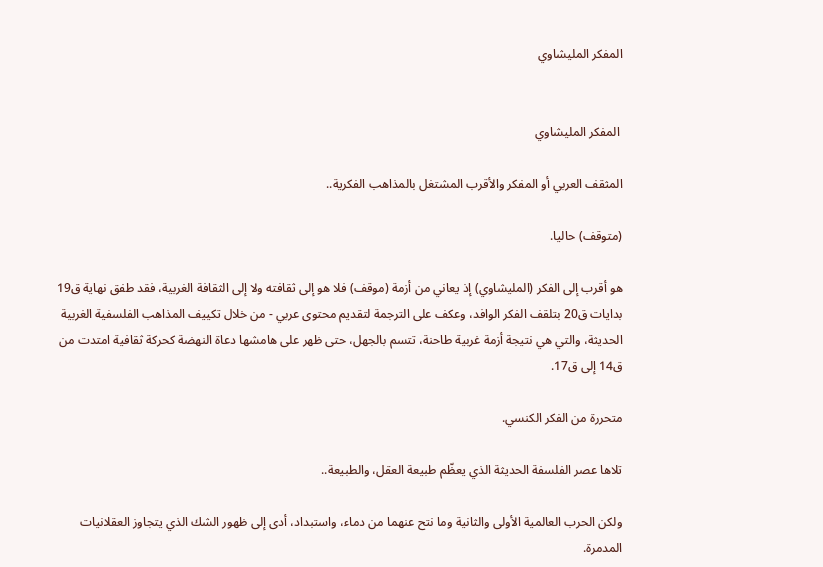المفكر المليشاوي


 المفكر المليشاوي

المثقف العربي أو المفكر والأقرب المشتغل بالمذاهب الفكرية..

(متوقف) حاليا.

هو أقرب إلى الفكر (المليشاوي) إذ يعاني من أزمة (موقف) فلا هو إلى ثقافته ولا إلى الثقافة الغربية، فقد طفق نهاية ق19 بدايات ق20 بتلقف الفكر الوافد، وعكف على الترجمة لتقديم محتوى عربي - من خلال تكييف المذاهب الفلسفية الغربية الحديثة، والتي هي نتيجة أزمة غربية طاحنة، تتسم بالجهل، حتى ظهر على هامشها دعاة النهضة كحركة ثقافية امتدت من ق14 إلى ق17.

متحررة من الفكر الكنسي.

تلاها عصر الفلسفة الحديثة الذي يعظّم طبيعة العقل، والطبيعة..

ولكن الحرب العالمية الأولى والثانية وما نتح عنهما من دماء، واستبداد، أدى إلى ظهور الشك الذي يتجاوز العقلانيات المدمرة.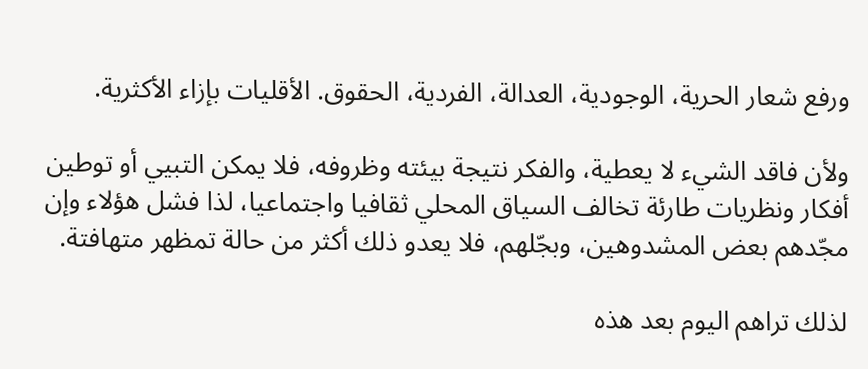ورفع شعار الحرية، الوجودية، العدالة، الفردية، الحقوق. الأقليات بإزاء الأكثرية.

ولأن فاقد الشيء لا يعطية، والفكر نتيجة بيئته وظروفه، فلا يمكن التبيي أو توطين أفكار ونظريات طارئة تخالف السياق المحلي ثقافيا واجتماعيا، لذا فشل هؤلاء وإن مجّدهم بعض المشدوهين، وبجّلهم، فلا يعدو ذلك أكثر من حالة تمظهر متهافتة.

لذلك تراهم اليوم بعد هذه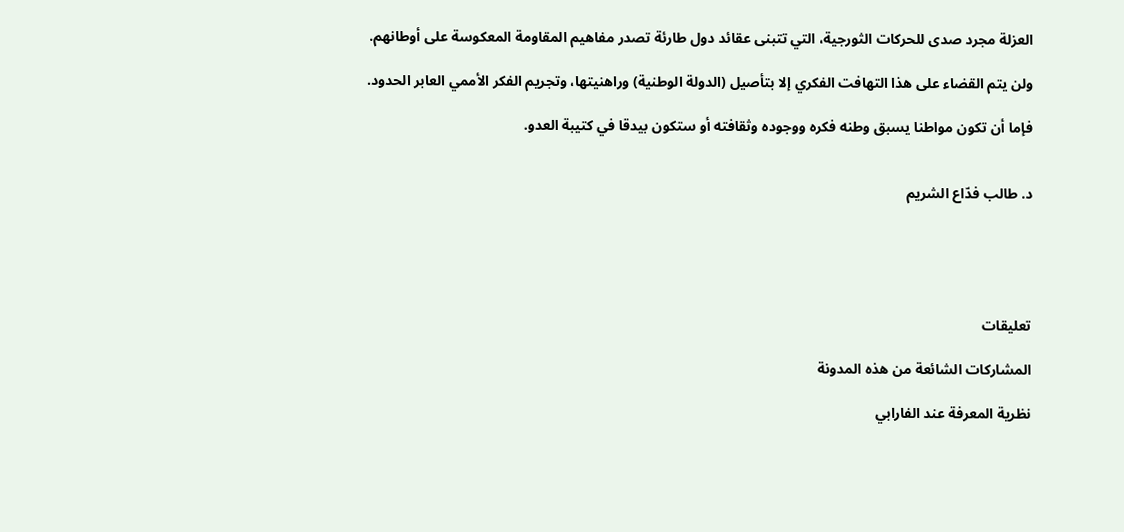العزلة مجرد صدى للحركات الثورجية، التي تتبنى عقائد دول طارئة تصدر مفاهيم المقاومة المعكوسة على أوطانهم.

ولن يتم القضاء على هذا التهافت الفكري إلا بتأصيل (الدولة الوطنية) وراهنيتها، وتجريم الفكر الأممي العابر الحدود.

فإما أن تكون مواطنا يسبق وطنه فكره ووجوده وثقافته أو ستكون بيدقا في كتيبة العدو.


د. طالب فدّاع الشريم





تعليقات

المشاركات الشائعة من هذه المدونة

نظرية المعرفة عند الفارابي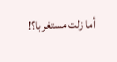أما زلت مستغربا؟!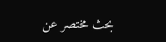بحث مختصر عن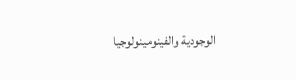الوجودية والفينومينولوجيا